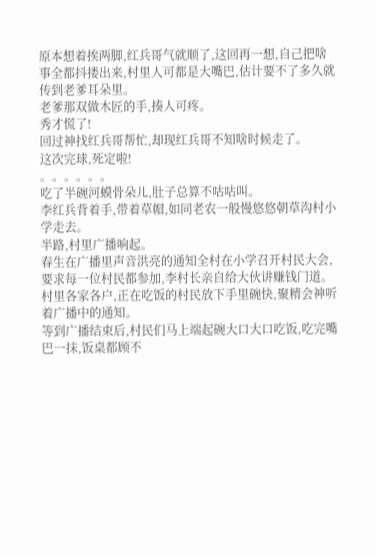原本想着挨两脚,红兵哥气就顺了,这回再一想,自己把啥事全都抖搂出来,村里人可都是大嘴巴,估计要不了多久就传到老爹耳朵里。
老爹那双做木匠的手,揍人可疼。
秀才慌了!
回过神找红兵哥帮忙,却现红兵哥不知啥时候走了。
这次完球,死定啦!
。。。。。。
吃了半碗河蟆骨朵儿,肚子总算不咕咕叫。
李红兵背着手,带着草帽,如同老农一般慢悠悠朝草沟村小学走去。
半路,村里广播响起。
春生在广播里声音洪亮的通知全村在小学召开村民大会,要求每一位村民都参加,李村长亲自给大伙讲赚钱门道。
村里各家各户,正在吃饭的村民放下手里碗快,聚精会神听着广播中的通知。
等到广播结束后,村民们马上端起碗大口大口吃饭,吃完嘴巴一抹,饭桌都顾不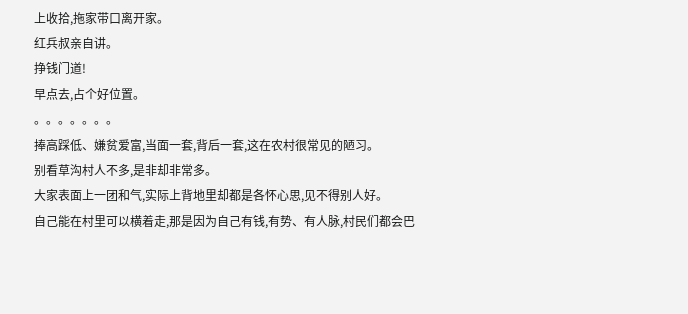上收拾,拖家带口离开家。
红兵叔亲自讲。
挣钱门道!
早点去,占个好位置。
。。。。。。。
捧高踩低、嫌贫爱富,当面一套,背后一套,这在农村很常见的陋习。
别看草沟村人不多,是非却非常多。
大家表面上一团和气,实际上背地里却都是各怀心思,见不得别人好。
自己能在村里可以横着走,那是因为自己有钱,有势、有人脉,村民们都会巴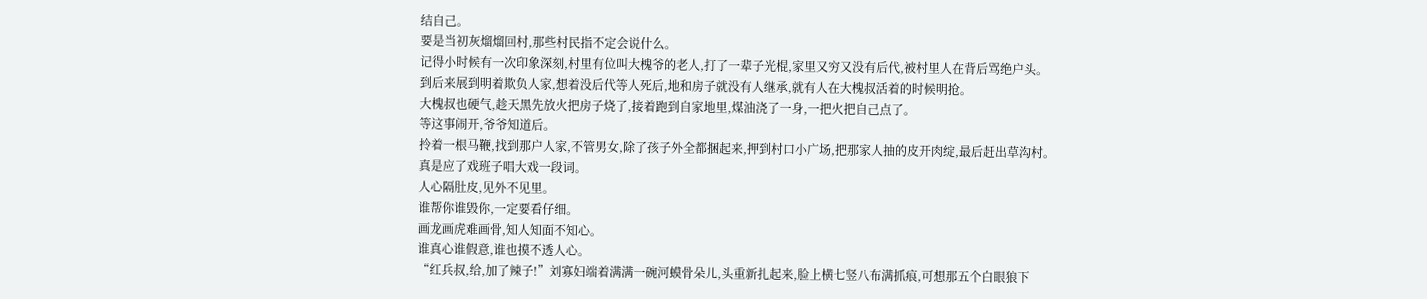结自己。
要是当初灰熘熘回村,那些村民指不定会说什么。
记得小时候有一次印象深刻,村里有位叫大槐爷的老人,打了一辈子光棍,家里又穷又没有后代,被村里人在背后骂绝户头。
到后来展到明着欺负人家,想着没后代等人死后,地和房子就没有人继承,就有人在大槐叔活着的时候明抢。
大槐叔也硬气,趁天黑先放火把房子烧了,接着跑到自家地里,煤油浇了一身,一把火把自己点了。
等这事闹开,爷爷知道后。
拎着一根马鞭,找到那户人家,不管男女,除了孩子外全都捆起来,押到村口小广场,把那家人抽的皮开肉绽,最后赶出草沟村。
真是应了戏班子唱大戏一段词。
人心隔肚皮,见外不见里。
谁帮你谁毁你,一定要看仔细。
画龙画虎难画骨,知人知面不知心。
谁真心谁假意,谁也摸不透人心。
“红兵叔,给,加了辣子!”刘寡妇端着满满一碗河蟆骨朵儿,头重新扎起来,脸上横七竖八布满抓痕,可想那五个白眼狼下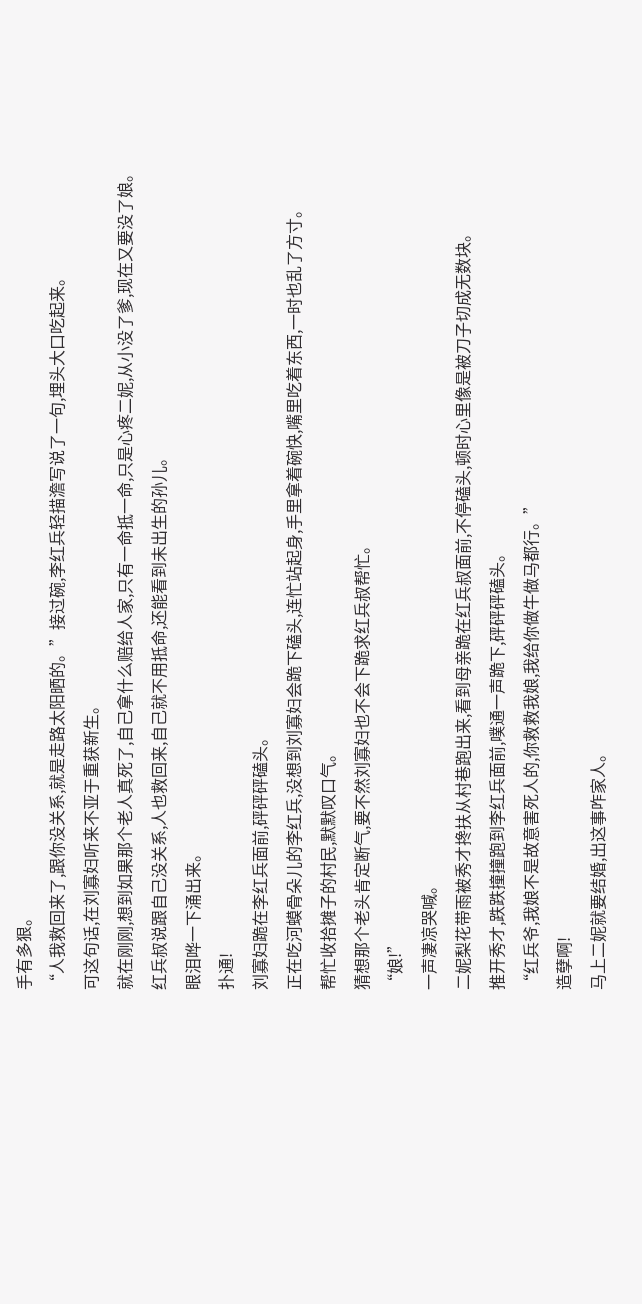手有多狠。
“人我救回来了,跟你没关系,就是走路太阳晒的。”接过碗,李红兵轻描澹写说了一句,埋头大口吃起来。
可这句话,在刘寡妇听来不亚于重获新生。
就在刚刚,想到如果那个老人真死了,自己拿什么赔给人家,只有一命抵一命,只是心疼二妮,从小没了爹,现在又要没了娘。
红兵叔说跟自己没关系,人也救回来,自己就不用抵命,还能看到未出生的孙儿。
眼泪哗一下涌出来。
扑通!
刘寡妇跪在李红兵面前,砰砰砰磕头。
正在吃河蟆骨朵儿的李红兵,没想到刘寡妇会跪下磕头,连忙站起身,手里拿着碗快,嘴里吃着东西,一时也乱了方寸。
帮忙收拾摊子的村民,默默叹口气。
猜想那个老头肯定断气,要不然刘寡妇也不会下跪求红兵叔帮忙。
“娘!”
一声凄凉哭喊。
二妮梨花带雨被秀才搀扶从村巷跑出来,看到母亲跪在红兵叔面前,不停磕头,顿时心里像是被刀子切成无数块。
推开秀才,跌跌撞撞跑到李红兵面前,噗通一声跪下,砰砰砰磕头。
“红兵爷,我娘不是故意害死人的,你救救我娘,我给你做牛做马都行。”
造孽啊!
马上二妮就要结婚,出这事咋家人。